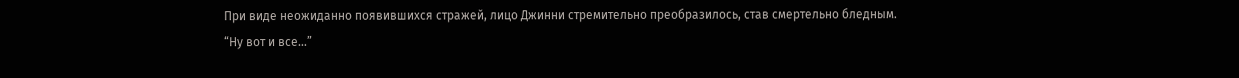При виде неожиданно появившихся стражей, лицо Джинни стремительно преобразилось, став смертельно бледным.
“Ну вот и все…”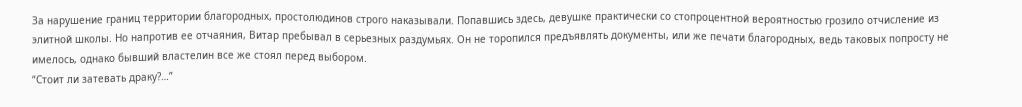За нарушение границ территории благородных, простолюдинов строго наказывали. Попавшись здесь, девушке практически со стопроцентной вероятностью грозило отчисление из элитной школы. Но напротив ее отчаяния, Витар пребывал в серьезных раздумьях. Он не торопился предъявлять документы, или же печати благородных, ведь таковых попросту не имелось, однако бывший властелин все же стоял перед выбором.
“Стоит ли затевать драку?…”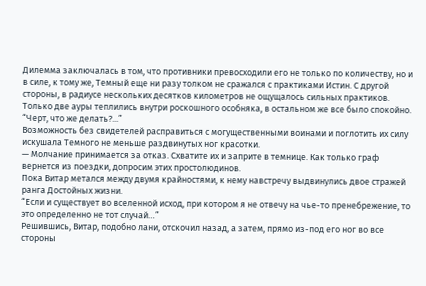Дилемма заключалась в том, что противники превосходили его не только по количеству, но и в силе, к тому же, Темный еще ни разу толком не сражался с практиками Истин. С другой стороны, в радиусе нескольких десятков километров не ощущалось сильных практиков. Только две ауры теплились внутри роскошного особняка, в остальном же все было спокойно.
“Черт, что же делать?...”
Возможность без свидетелей расправиться с могущественными воинами и поглотить их силу искушала Темного не меньше раздвинутых ног красотки.
— Молчание принимается за отказ. Схватите их и заприте в темнице. Как только граф вернется из поездки, допросим этих простолюдинов.
Пока Витар метался между двумя крайностями, к нему навстречу выдвинулись двое стражей ранга Достойных жизни.
“Если и существует во вселенной исход, при котором я не отвечу на чье-то пренебрежение, то это определенно не тот случай…”
Решившись, Витар, подобно лани, отскочил назад, а затем, прямо из-под его ног во все стороны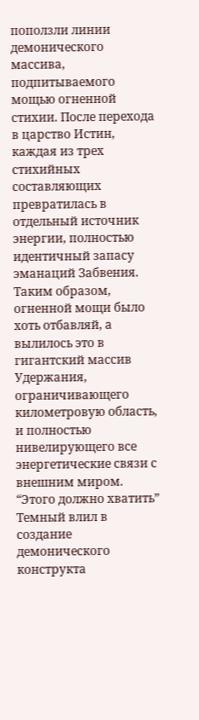поползли линии демонического массива, подпитываемого мощью огненной стихии. После перехода в царство Истин, каждая из трех стихийных составляющих превратилась в отдельный источник энергии, полностью идентичный запасу эманаций Забвения. Таким образом, огненной мощи было хоть отбавляй, а вылилось это в гигантский массив Удержания, ограничивающего километровую область, и полностью нивелирующего все энергетические связи с внешним миром.
“Этого должно хватить”
Темный влил в создание демонического конструкта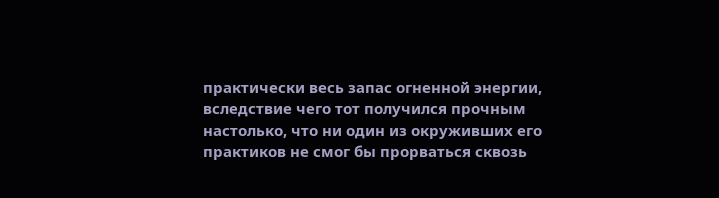практически весь запас огненной энергии, вследствие чего тот получился прочным настолько, что ни один из окруживших его практиков не смог бы прорваться сквозь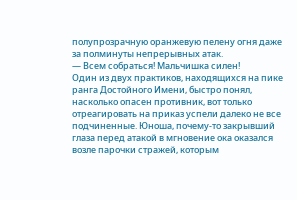полупрозрачную оранжевую пелену огня даже за полминуты непрерывных атак.
— Всем собраться! Мальчишка силен!
Один из двух практиков, находящихся на пике ранга Достойного Имени, быстро понял, насколько опасен противник, вот только отреагировать на приказ успели далеко не все подчиненные. Юноша, почему-то закрывший глаза перед атакой в мгновение ока оказался возле парочки стражей, которым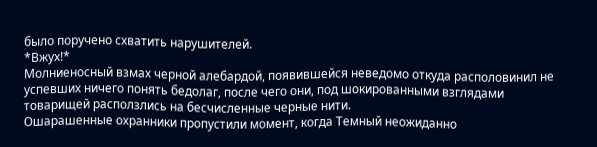было поручено схватить нарушителей.
*Вжух!*
Молниеносный взмах черной алебардой, появившейся неведомо откуда располовинил не успевших ничего понять бедолаг, после чего они, под шокированными взглядами товарищей расползлись на бесчисленные черные нити.
Ошарашенные охранники пропустили момент, когда Темный неожиданно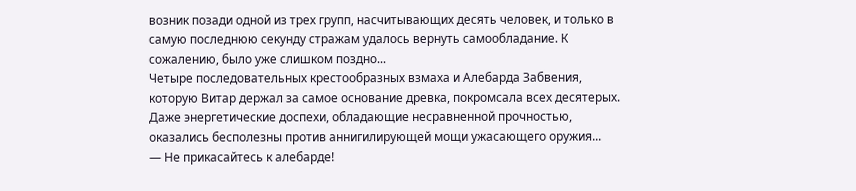возник позади одной из трех групп, насчитывающих десять человек, и только в самую последнюю секунду стражам удалось вернуть самообладание. К сожалению, было уже слишком поздно...
Четыре последовательных крестообразных взмаха и Алебарда Забвения, которую Витар держал за самое основание древка, покромсала всех десятерых. Даже энергетические доспехи, обладающие несравненной прочностью, оказались бесполезны против аннигилирующей мощи ужасающего оружия...
— Не прикасайтесь к алебарде!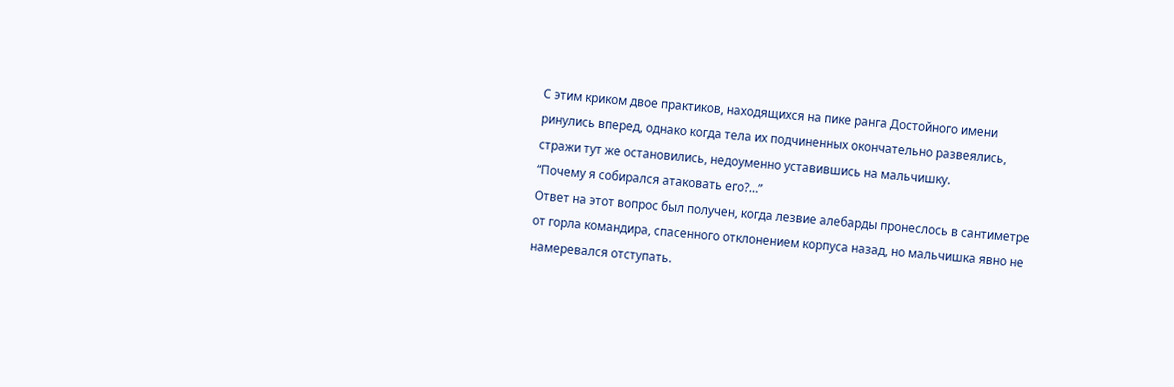С этим криком двое практиков, находящихся на пике ранга Достойного имени ринулись вперед, однако когда тела их подчиненных окончательно развеялись, стражи тут же остановились, недоуменно уставившись на мальчишку.
“Почему я собирался атаковать его?…”
Ответ на этот вопрос был получен, когда лезвие алебарды пронеслось в сантиметре от горла командира, спасенного отклонением корпуса назад, но мальчишка явно не намеревался отступать.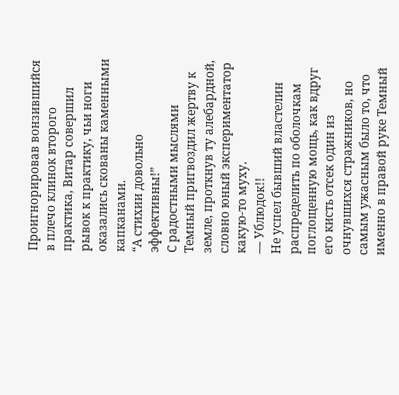Проигнорировав вонзившийся в плечо клинок второго практика, Витар совершил рывок к практику, чьи ноги оказались скованы каменными капканами.
“А стихии довольно эффективны!”
С радостными мыслями Темный пригвоздил жертву к земле, проткнув ту алебардной, словно юный экспериментатор какую-то муху.
— Ублюдок!!
Не успел бывший властелин распределить по оболочкам поглощенную мощь, как вдруг его кисть отсек один из очнувшихся стражников, но самым ужасным было то, что именно в правой руке Темный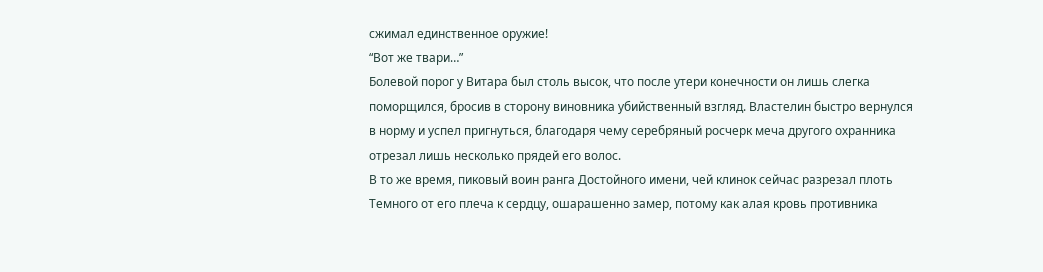сжимал единственное оружие!
“Вот же твари…”
Болевой порог у Витара был столь высок, что после утери конечности он лишь слегка поморщился, бросив в сторону виновника убийственный взгляд. Властелин быстро вернулся в норму и успел пригнуться, благодаря чему серебряный росчерк меча другого охранника отрезал лишь несколько прядей его волос.
В то же время, пиковый воин ранга Достойного имени, чей клинок сейчас разрезал плоть Темного от его плеча к сердцу, ошарашенно замер, потому как алая кровь противника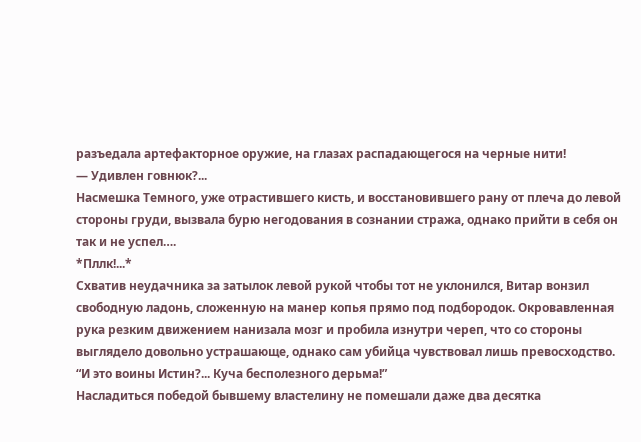разъедала артефакторное оружие, на глазах распадающегося на черные нити!
— Удивлен говнюк?...
Насмешка Темного, уже отрастившего кисть, и восстановившего рану от плеча до левой стороны груди, вызвала бурю негодования в сознании стража, однако прийти в себя он так и не успел….
*Пллк!...*
Схватив неудачника за затылок левой рукой чтобы тот не уклонился, Витар вонзил свободную ладонь, сложенную на манер копья прямо под подбородок. Окровавленная рука резким движением нанизала мозг и пробила изнутри череп, что со стороны выглядело довольно устрашающе, однако сам убийца чувствовал лишь превосходство.
“И это воины Истин?... Куча бесполезного дерьма!”
Насладиться победой бывшему властелину не помешали даже два десятка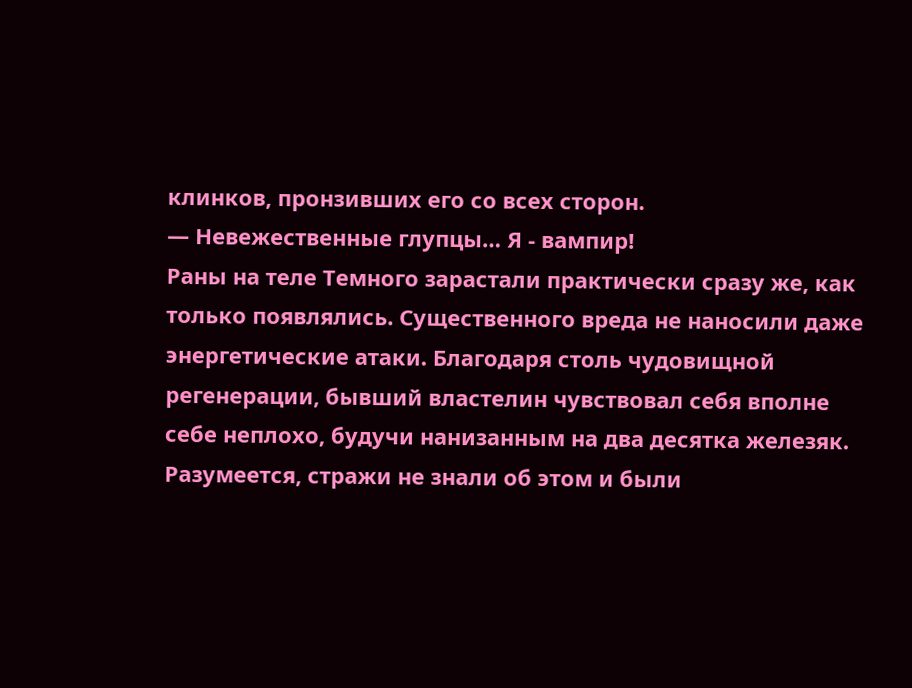клинков, пронзивших его со всех сторон.
— Невежественные глупцы… Я - вампир!
Раны на теле Темного зарастали практически сразу же, как только появлялись. Существенного вреда не наносили даже энергетические атаки. Благодаря столь чудовищной регенерации, бывший властелин чувствовал себя вполне себе неплохо, будучи нанизанным на два десятка железяк. Разумеется, стражи не знали об этом и были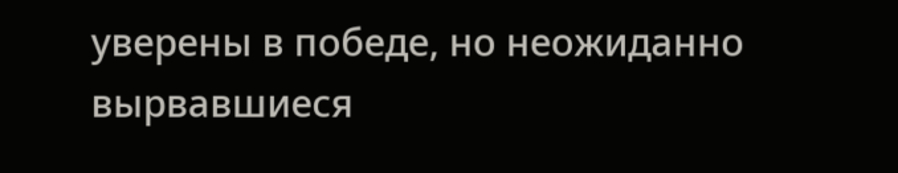уверены в победе, но неожиданно вырвавшиеся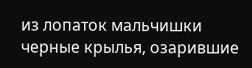из лопаток мальчишки черные крылья, озарившие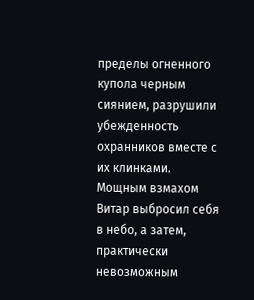пределы огненного купола черным сиянием, разрушили убежденность охранников вместе с их клинками.
Мощным взмахом Витар выбросил себя в небо, а затем, практически невозможным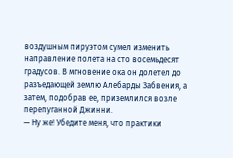воздушным пируэтом сумел изменить направление полета на сто восемьдесят градусов. В мгновение ока он долетел до разъедающей землю Алебарды Забвения, а затем, подобрав ее, приземлился возле перепуганной Джинни.
— Ну же! Убедите меня, что практики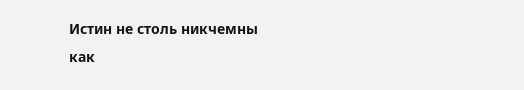Истин не столь никчемны как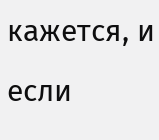кажется, и если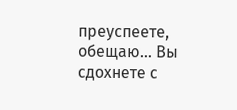преуспеете, обещаю… Вы сдохнете с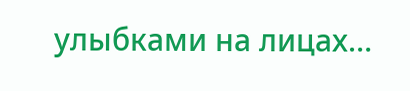улыбками на лицах…